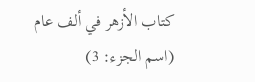كتاب الأزهر في ألف عام (اسم الجزء: 3)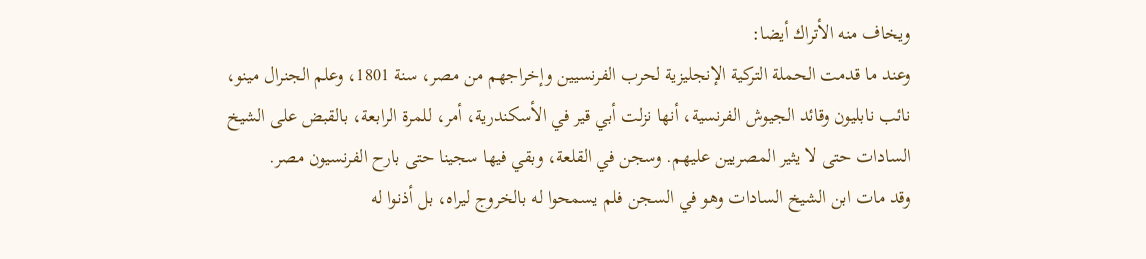ويخاف منه الأتراك أيضا:
وعند ما قدمت الحملة التركية الإنجليزية لحرب الفرنسيين وإخراجهم من مصر، سنة 1801، وعلم الجنرال مينو، نائب نابليون وقائد الجيوش الفرنسية، أنها نزلت أبي قير في الأسكندرية، أمر، للمرة الرابعة، بالقبض على الشيخ السادات حتى لا يثير المصريين عليهم. وسجن في القلعة، وبقي فيها سجينا حتى بارح الفرنسيون مصر.
وقد مات ابن الشيخ السادات وهو في السجن فلم يسمحوا له بالخروج ليراه، بل أذنوا له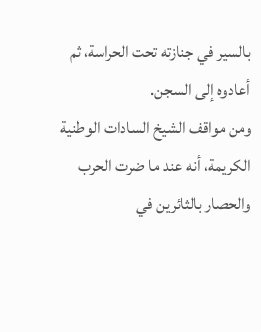بالسير في جنازته تحت الحراسة، ثم أعادوه إلى السجن.
ومن مواقف الشيخ السادات الوطنية الكريمة، أنه عند ما ضرت الحرب والحصار بالثائرين في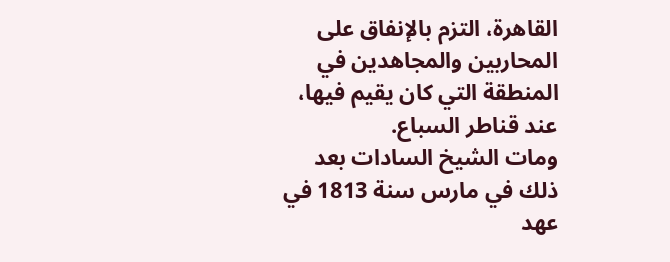القاهرة، التزم بالإنفاق على المحاربين والمجاهدين في المنطقة التي كان يقيم فيها، عند قناطر السباع.
ومات الشيخ السادات بعد ذلك في مارس سنة 1813 في عهد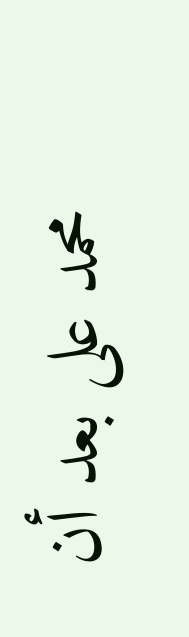محمد على بعد أن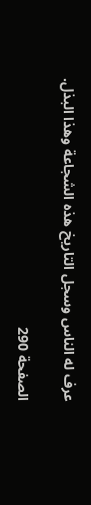عرف له الناس وسجل التاريخ هذه الشجاعة وهذا البذل.

الصفحة 290